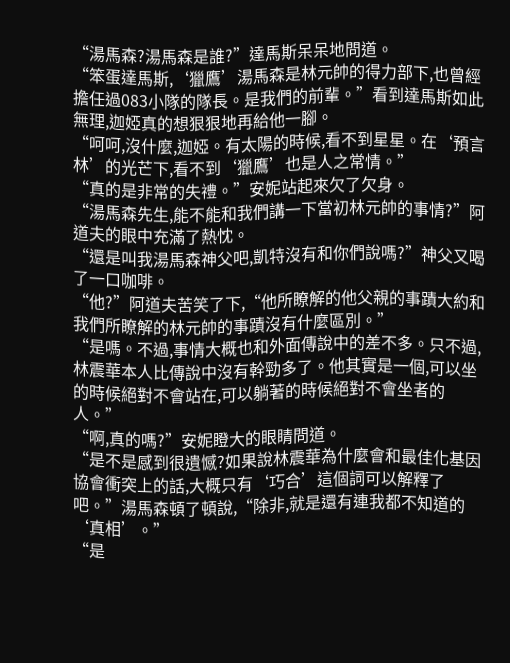“湯馬森?湯馬森是誰?”達馬斯呆呆地問道。
“笨蛋達馬斯,‘獵鷹’湯馬森是林元帥的得力部下,也曾經擔任過083小隊的隊長。是我們的前輩。”看到達馬斯如此無理,迦婭真的想狠狠地再給他一腳。
“呵呵,沒什麼,迦婭。有太陽的時候,看不到星星。在‘預言林’的光芒下,看不到‘獵鷹’也是人之常情。”
“真的是非常的失禮。”安妮站起來欠了欠身。
“湯馬森先生,能不能和我們講一下當初林元帥的事情?”阿道夫的眼中充滿了熱忱。
“還是叫我湯馬森神父吧,凱特沒有和你們說嗎?”神父又喝了一口咖啡。
“他?”阿道夫苦笑了下,“他所瞭解的他父親的事蹟大約和我們所瞭解的林元帥的事蹟沒有什麼區別。”
“是嗎。不過,事情大概也和外面傳說中的差不多。只不過,林震華本人比傳說中沒有幹勁多了。他其實是一個,可以坐的時候絕對不會站在,可以躺著的時候絕對不會坐者的人。”
“啊,真的嗎?”安妮瞪大的眼睛問道。
“是不是感到很遺憾?如果說林震華為什麼會和最佳化基因協會衝突上的話,大概只有‘巧合’這個詞可以解釋了吧。”湯馬森頓了頓說,“除非,就是還有連我都不知道的‘真相’。”
“是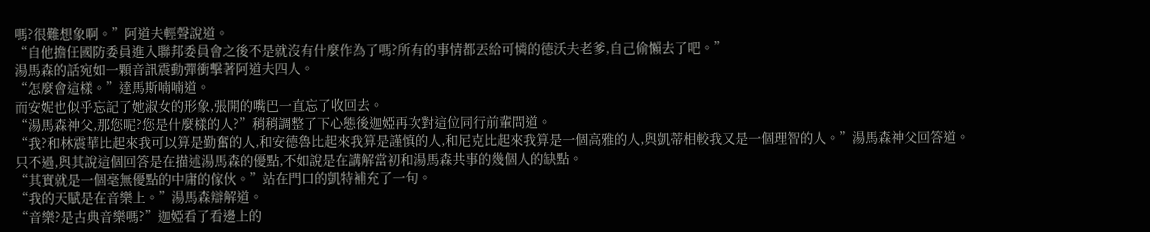嗎?很難想象啊。”阿道夫輕聲說道。
“自他擔任國防委員進入聯邦委員會之後不是就沒有什麼作為了嗎?所有的事情都丟給可憐的德沃夫老爹,自己偷懶去了吧。”
湯馬森的話宛如一顆音訊震動彈衝擊著阿道夫四人。
“怎麼會這樣。”達馬斯喃喃道。
而安妮也似乎忘記了她淑女的形象,張開的嘴巴一直忘了收回去。
“湯馬森神父,那您呢?您是什麼樣的人?”稍稍調整了下心態後迦婭再次對這位同行前輩問道。
“我?和林震華比起來我可以算是勤奮的人,和安德魯比起來我算是謹慎的人,和尼克比起來我算是一個高雅的人,與凱蒂相較我又是一個理智的人。”湯馬森神父回答道。
只不過,與其說這個回答是在描述湯馬森的優點,不如說是在講解當初和湯馬森共事的幾個人的缺點。
“其實就是一個毫無優點的中庸的傢伙。”站在門口的凱特補充了一句。
“我的天賦是在音樂上。”湯馬森辯解道。
“音樂?是古典音樂嗎?”迦婭看了看邊上的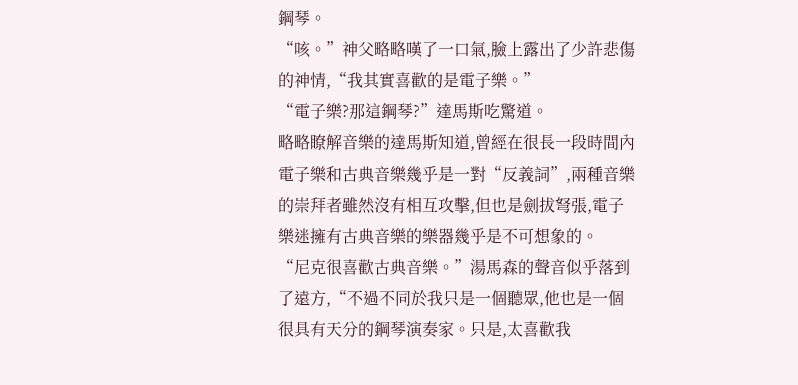鋼琴。
“咳。”神父略略嘆了一口氣,臉上露出了少許悲傷的神情,“我其實喜歡的是電子樂。”
“電子樂?那這鋼琴?”達馬斯吃驚道。
略略瞭解音樂的達馬斯知道,曾經在很長一段時間內電子樂和古典音樂幾乎是一對“反義詞”,兩種音樂的崇拜者雖然沒有相互攻擊,但也是劍拔弩張,電子樂迷擁有古典音樂的樂器幾乎是不可想象的。
“尼克很喜歡古典音樂。”湯馬森的聲音似乎落到了遠方,“不過不同於我只是一個聽眾,他也是一個很具有天分的鋼琴演奏家。只是,太喜歡我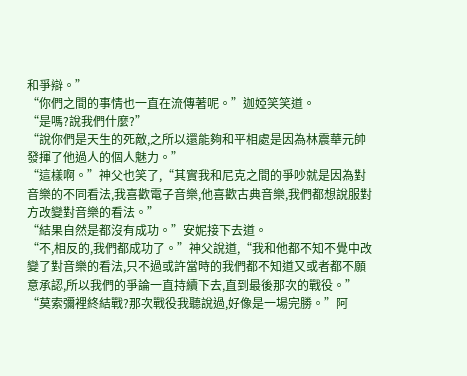和爭辯。”
“你們之間的事情也一直在流傳著呢。”迦婭笑笑道。
“是嗎?說我們什麼?”
“說你們是天生的死敵,之所以還能夠和平相處是因為林震華元帥發揮了他過人的個人魅力。”
“這樣啊。”神父也笑了,“其實我和尼克之間的爭吵就是因為對音樂的不同看法,我喜歡電子音樂,他喜歡古典音樂,我們都想說服對方改變對音樂的看法。”
“結果自然是都沒有成功。”安妮接下去道。
“不,相反的,我們都成功了。”神父說道,“我和他都不知不覺中改變了對音樂的看法,只不過或許當時的我們都不知道又或者都不願意承認,所以我們的爭論一直持續下去,直到最後那次的戰役。”
“莫索彌裡終結戰?那次戰役我聽說過,好像是一場完勝。”阿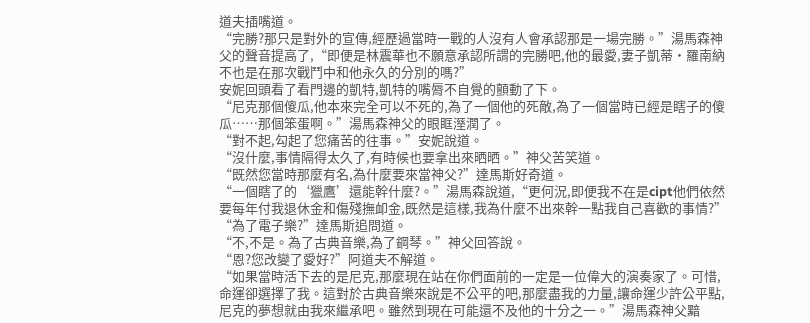道夫插嘴道。
“完勝?那只是對外的宣傳,經歷過當時一戰的人沒有人會承認那是一場完勝。”湯馬森神父的聲音提高了,“即便是林震華也不願意承認所謂的完勝吧,他的最愛,妻子凱蒂·羅南納不也是在那次戰鬥中和他永久的分別的嗎?”
安妮回頭看了看門邊的凱特,凱特的嘴脣不自覺的顫動了下。
“尼克那個傻瓜,他本來完全可以不死的,為了一個他的死敵,為了一個當時已經是瞎子的傻瓜……那個笨蛋啊。”湯馬森神父的眼眶溼潤了。
“對不起,勾起了您痛苦的往事。”安妮說道。
“沒什麼,事情隔得太久了,有時候也要拿出來晒晒。”神父苦笑道。
“既然您當時那麼有名,為什麼要來當神父?”達馬斯好奇道。
“一個瞎了的‘獵鷹’還能幹什麼?。”湯馬森說道,“更何況,即便我不在是cipt他們依然要每年付我退休金和傷殘撫卹金,既然是這樣,我為什麼不出來幹一點我自己喜歡的事情?”
“為了電子樂?”達馬斯追問道。
“不,不是。為了古典音樂,為了鋼琴。”神父回答說。
“恩?您改變了愛好?”阿道夫不解道。
“如果當時活下去的是尼克,那麼現在站在你們面前的一定是一位偉大的演奏家了。可惜,命運卻選擇了我。這對於古典音樂來說是不公平的吧,那麼盡我的力量,讓命運少許公平點,尼克的夢想就由我來繼承吧。雖然到現在可能還不及他的十分之一。”湯馬森神父黯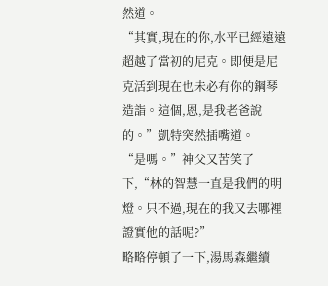然道。
“其實,現在的你,水平已經遠遠超越了當初的尼克。即便是尼克活到現在也未必有你的鋼琴造詣。這個,恩,是我老爸說的。”凱特突然插嘴道。
“是嗎。”神父又苦笑了下,“林的智慧一直是我們的明燈。只不過,現在的我又去哪裡證實他的話呢?”
略略停頓了一下,湯馬森繼續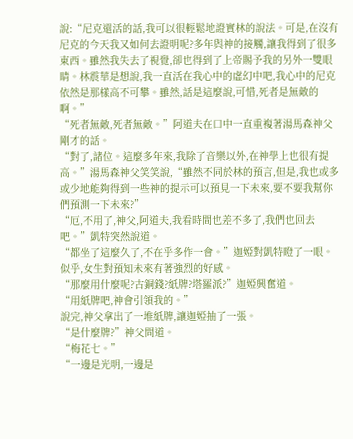說:“尼克還活的話,我可以很輕鬆地證實林的說法。可是,在沒有尼克的今天我又如何去證明呢?多年與神的接觸,讓我得到了很多東西。雖然我失去了視覺,卻也得到了上帝賜予我的另外一雙眼睛。林震華是想說,我一直活在我心中的虛幻中吧,我心中的尼克依然是那樣高不可攀。雖然,話是這麼說,可惜,死者是無敵的啊。”
“死者無敵,死者無敵。”阿道夫在口中一直重複著湯馬森神父剛才的話。
“對了,諸位。這麼多年來,我除了音樂以外,在神學上也很有提高。”湯馬森神父笑笑說,“雖然不同於林的預言,但是,我也或多或少地能夠得到一些神的提示可以預見一下未來,要不要我幫你們預測一下未來?”
“厄,不用了,神父,阿道夫,我看時間也差不多了,我們也回去吧。”凱特突然說道。
“都坐了這麼久了,不在乎多作一會。”迦婭對凱特瞪了一眼。
似乎,女生對預知未來有著強烈的好感。
“那麼用什麼呢?古銅錢?紙牌?塔羅派?”迦婭興奮道。
“用紙牌吧,神會引領我的。”
說完,神父拿出了一堆紙牌,讓迦婭抽了一張。
“是什麼牌?”神父問道。
“梅花七。”
“一邊是光明,一邊是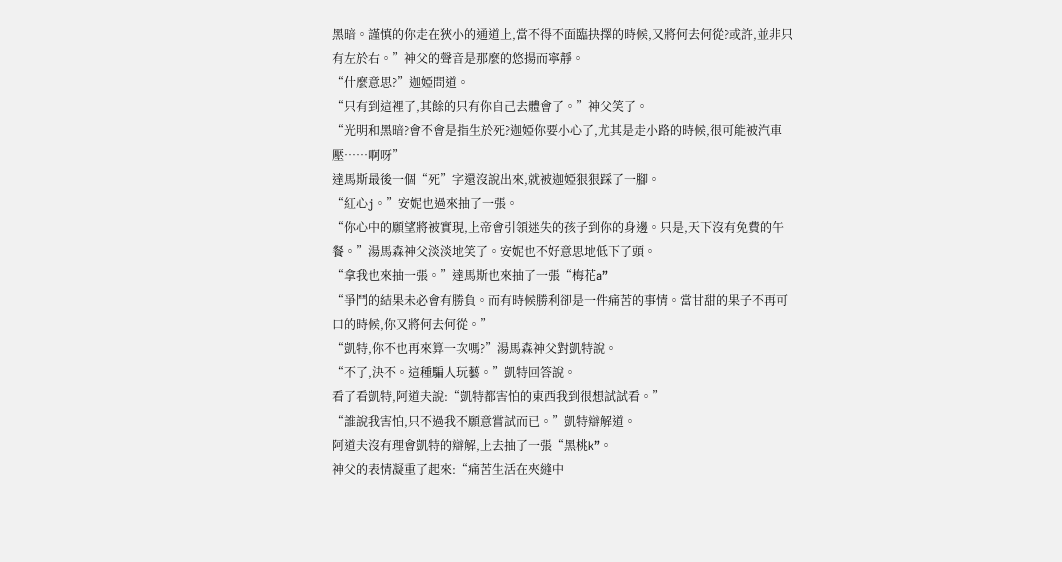黑暗。謹慎的你走在狹小的通道上,當不得不面臨抉擇的時候,又將何去何從?或許,並非只有左於右。”神父的聲音是那麼的悠揚而寧靜。
“什麼意思?”迦婭問道。
“只有到這裡了,其餘的只有你自己去體會了。”神父笑了。
“光明和黑暗?會不會是指生於死?迦婭你要小心了,尤其是走小路的時候,很可能被汽車壓……啊呀”
達馬斯最後一個“死”字還沒說出來,就被迦婭狠狠踩了一腳。
“紅心j。”安妮也過來抽了一張。
“你心中的願望將被實現,上帝會引領迷失的孩子到你的身邊。只是,天下沒有免費的午餐。”湯馬森神父淡淡地笑了。安妮也不好意思地低下了頭。
“拿我也來抽一張。”達馬斯也來抽了一張“梅花a”
“爭鬥的結果未必會有勝負。而有時候勝利卻是一件痛苦的事情。當甘甜的果子不再可口的時候,你又將何去何從。”
“凱特,你不也再來算一次嗎?”湯馬森神父對凱特說。
“不了,決不。這種騙人玩藝。”凱特回答說。
看了看凱特,阿道夫說:“凱特都害怕的東西我到很想試試看。”
“誰說我害怕,只不過我不願意嘗試而已。”凱特辯解道。
阿道夫沒有理會凱特的辯解,上去抽了一張“黑桃k”。
神父的表情凝重了起來:“痛苦生活在夾縫中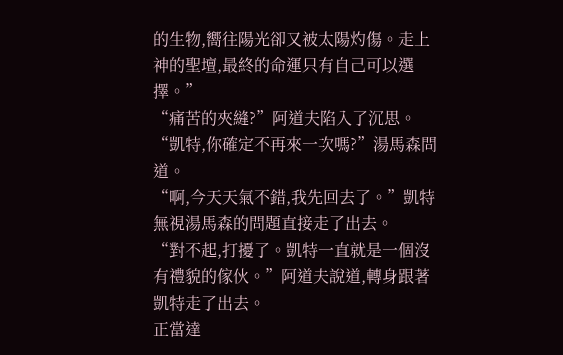的生物,嚮往陽光卻又被太陽灼傷。走上神的聖壇,最終的命運只有自己可以選擇。”
“痛苦的夾縫?”阿道夫陷入了沉思。
“凱特,你確定不再來一次嗎?”湯馬森問道。
“啊,今天天氣不錯,我先回去了。”凱特無視湯馬森的問題直接走了出去。
“對不起,打擾了。凱特一直就是一個沒有禮貌的傢伙。”阿道夫說道,轉身跟著凱特走了出去。
正當達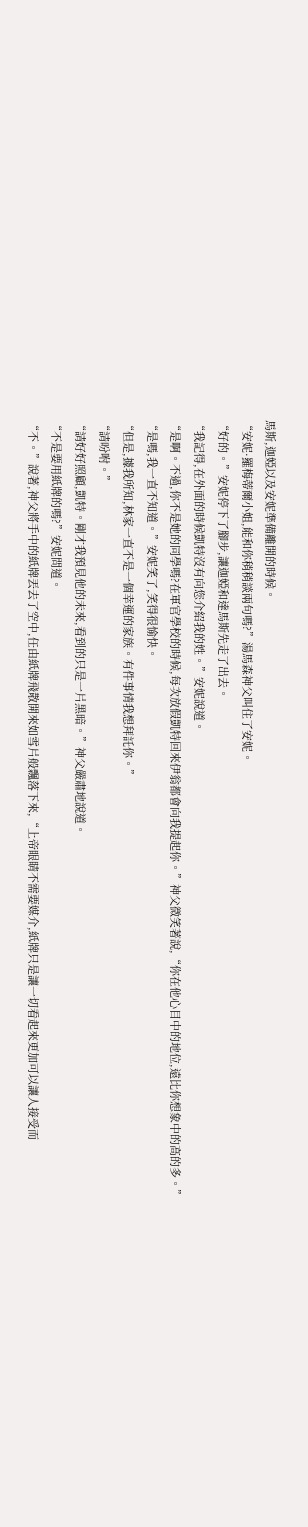馬斯,迦婭以及安妮準備離開的時候。
“安妮·羅梅蒂爾小姐,能和你稍稍談兩句嗎?”湯馬森神父叫住了安妮。
“好的。”安妮停下了腳步,讓迦婭和達馬斯先走了出去。
“我記得,在外面的時候凱特沒有向您介紹我的姓。”安妮說道。
“是啊。不過,你不是她的同學嗎?在軍官學校的時候,每次放假凱特回來伊翁都會向我提起你。”神父微笑著說,“你在他心目中的地位,遠比你想象中的高的多。”
“是嗎,我一直不知道。”安妮笑了,笑得很愉快。
“但是,據我所知,林家一直不是一個幸運的家族。有件事情我想拜託你。”
“請吩咐。”
“請好好照顧,凱特。剛才我預見他的未來,看到的只是一片黑暗。”神父嚴肅地說道。
“不是要用紙牌的嗎?”安妮問道。
“不。”說著,神父將手中的紙牌丟去了空中,任由紙牌飛散開來如雪片般飄落下來,“上帝眼睛不需要媒介,紙牌只是讓一切看起來更加可以讓人接受而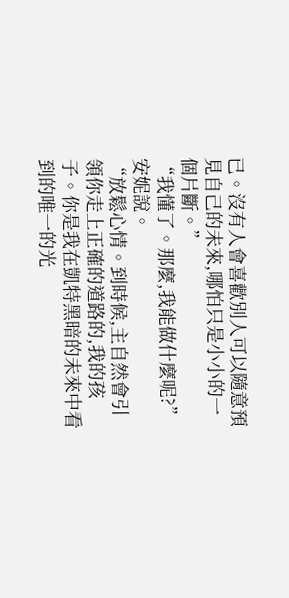已。沒有人會喜歡別人可以隨意預見自己的未來,哪怕只是小小的一個片斷。”
“我懂了。那麼,我能做什麼呢?”安妮說。
“放鬆心情。到時候,主自然會引領你走上正確的道路的,我的孩子。你是我在凱特黑暗的未來中看到的唯一的光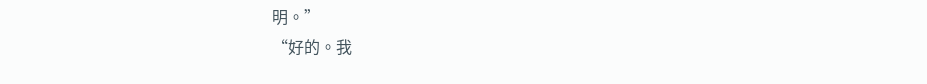明。”
“好的。我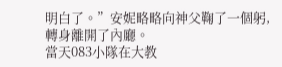明白了。”安妮略略向神父鞠了一個躬,轉身離開了內廳。
當天083小隊在大教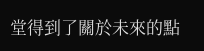堂得到了關於未來的點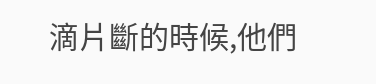滴片斷的時候,他們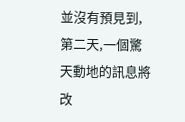並沒有預見到,第二天,一個驚天動地的訊息將改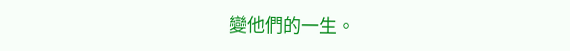變他們的一生。